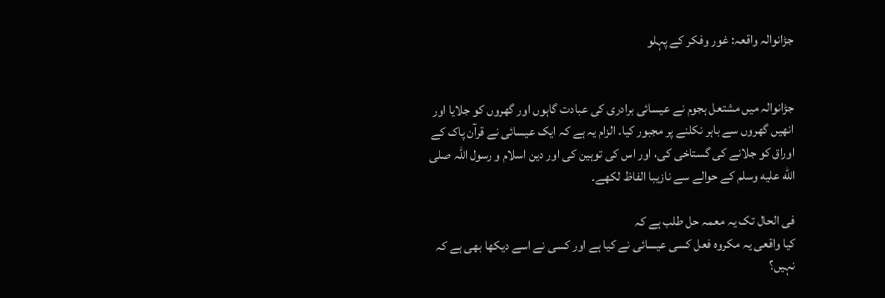جڑانوالہ واقعہ: غور وفکر کے پہلو


جڑانوالہ میں مشتعل ہجوم نے عیسائی برادری کی عبادت گاہوں اور گھروں کو جلایا اور انھیں گھروں سے باہر نکلنے پر مجبور کیا۔ الزام یہ ہے کہ ایک عیسائی نے قرآن پاک کے اوراق کو جلانے کی گستاخی کی، اور اس کی توہین کی اور دین اسلام و رسول اللہ صلى الله عليه وسلم کے حوالے سے نازیبا الفاظ لکھے۔

فی الحال تک یہ معمہ حل طلب ہے کہ
کیا واقعی یہ مکروہ فعل کسی عیسائی نے کیا ہے اور کسی نے اسے دیکھا بھی ہے کہ نہیں؟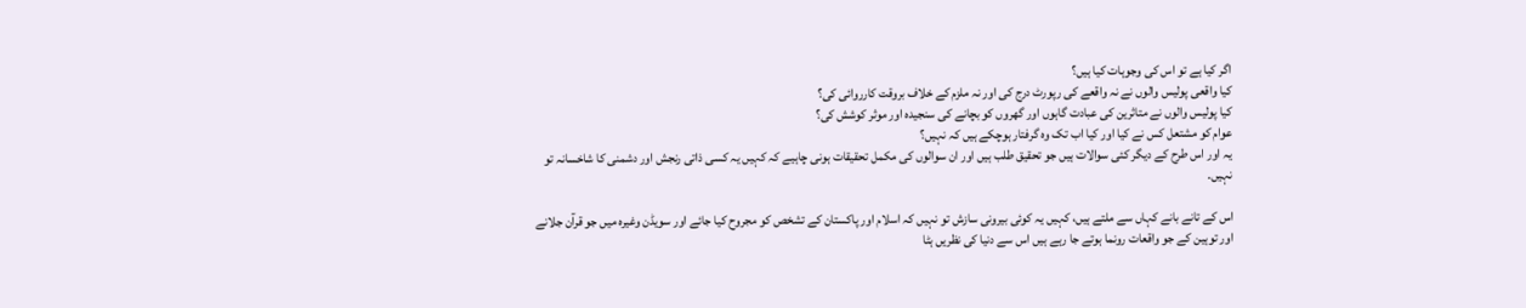اگر کیا ہے تو اس کی وجوہات کیا ہیں؟
کیا واقعی پولیس والوں نے نہ واقعے کی رپورٹ درج کی اور نہ ملزم کے خلاف بروقت کارروائی کی؟
کیا پولیس والوں نے متاثرین کی عبادت گاہوں اور گھروں کو بچانے کی سنجیدہ اور موثر کوشش کی؟
عوام کو مشتعل کس نے کیا اور کیا اب تک وہ گرفتار ہوچکے ہیں کہ نہیں؟
یہ اور اس طرح کے دیگر کئی سوالات ہیں جو تحقیق طلب ہیں اور ان سوالوں کی مکمل تحقیقات ہونی چاہیے کہ کہیں یہ کسی ذاتی رنجش اور دشمنی کا شاخسانہ تو نہیں۔

اس کے تانے بانے کہاں سے ملتے ہیں، کہیں یہ کوئی بیرونی سازش تو نہیں کہ اسلام اور پاکستان کے تشخص کو مجروح کیا جائے اور سویڈن وغیرہ میں جو قرآن جلانے اور توہین کے جو واقعات رونما ہوتے جا رہے ہیں اس سے دنیا کی نظریں ہٹا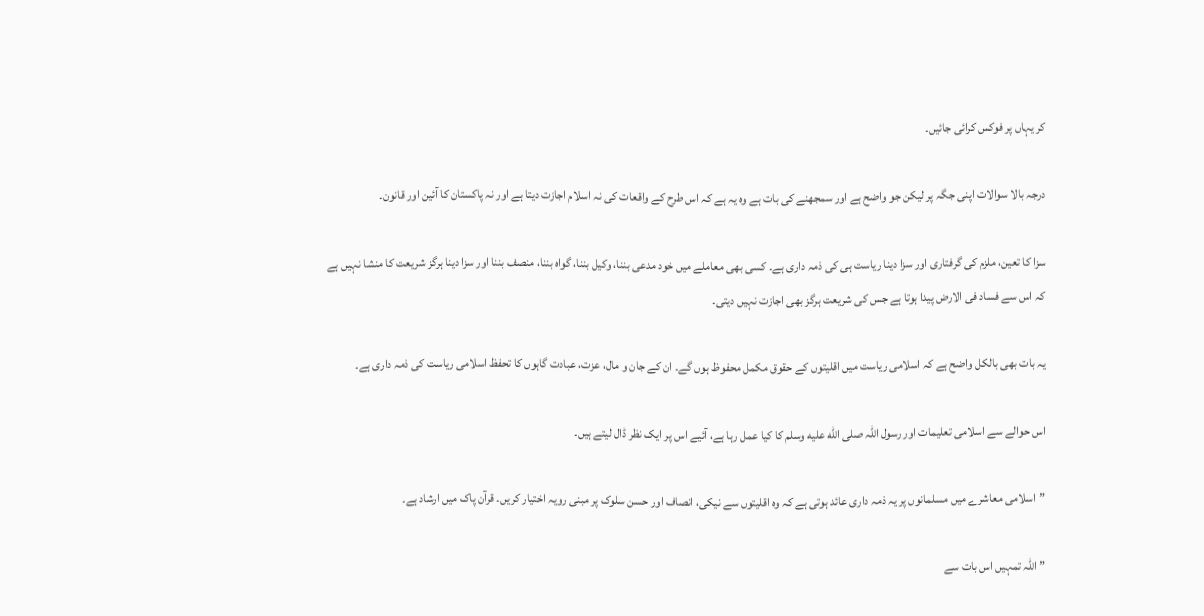کر یہاں پر فوکس کرائی جائیں۔

درجہ بالا سوالات اپنی جگہ پر لیکن جو واضح ہے اور سمجھنے کی بات ہے وہ یہ ہے کہ اس طرح کے واقعات کی نہ اسلام اجازت دیتا ہے اور نہ پاکستان کا آئین اور قانون۔

سزا کا تعین، ملزم کی گرفتاری اور سزا دینا ریاست ہی کی ذمہ داری ہے۔ کسی بھی معاملے میں خود مدعی بننا، وکیل بننا، گواہ بننا، منصف بننا اور سزا دینا ہرگز شریعت کا منشا نہیں ہے کہ اس سے فساد فی الارض پیدا ہوتا ہے جس کی شریعت ہرگز بھی اجازت نہیں دیتی۔

یہ بات بھی بالکل واضح ہے کہ اسلامی ریاست میں اقلیتوں کے حقوق مکمل محفوظ ہوں گے۔ ان کے جان و مال، عزت، عبادت گاہوں کا تحفظ اسلامی ریاست کی ذمہ داری ہے۔

اس حوالے سے اسلامی تعلیمات اور رسول اللہ صلى الله عليه وسلم کا کیا عمل رہا ہے، آئیے اس پر ایک نظر ڈال لیتے ہیں۔

”اسلامی معاشرے میں مسلمانوں پر یہ ذمہ داری عائد ہوتی ہے کہ وہ اقلیتوں سے نیکی، انصاف اور حسن سلوک پر مبنی رویہ اختیار کریں۔ قرآن پاک میں ارشاد ہے۔

” اللہ تمہیں اس بات سے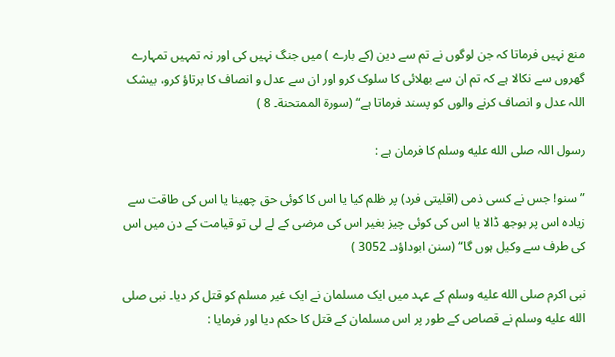منع نہیں فرماتا کہ جن لوگوں نے تم سے دین (کے بارے ) میں جنگ نہیں کی اور نہ تمہیں تمہارے گھروں سے نکالا ہے کہ تم ان سے بھلائی کا سلوک کرو اور ان سے عدل و انصاف کا برتاؤ کرو، بیشک اللہ عدل و انصاف کرنے والوں کو پسند فرماتا ہے“ (سورۃ الممتحنة۔ 8 )

رسول اللہ صلى الله عليه وسلم کا فرمان ہے :

”سنو! جس نے کسی ذمی (اقلیتی فرد) پر ظلم کیا یا اس کا کوئی حق چھینا یا اس کی طاقت سے زیادہ اس پر بوجھ ڈالا یا اس کی کوئی چیز بغیر اس کی مرضی کے لے لی تو قیامت کے دن میں اس کی طرف سے وکیل ہوں گا“ (سنن ابوداؤد۔ 3052 )

نبی اکرم صلى الله عليه وسلم کے عہد میں ایک مسلمان نے ایک غیر مسلم کو قتل کر دیا۔ نبی صلى الله عليه وسلم نے قصاص کے طور پر اس مسلمان کے قتل کا حکم دیا اور فرمایا :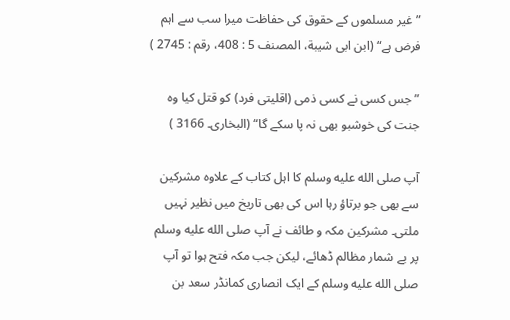” غیر مسلموں کے حقوق کی حفاظت میرا سب سے اہم فرض ہے“ (ابن ابی شیبة، المصنف 5 : 408، رقم : 2745 )

” جس کسی نے کسی ذمی (اقلیتی فرد) کو قتل کیا وہ جنت کی خوشبو بھی نہ پا سکے گا“ (البخاری۔ 3166 )

آپ صلى الله عليه وسلم کا اہل کتاب کے علاوہ مشرکین سے بھی جو برتاؤ رہا اس کی بھی تاریخ میں نظیر نہیں ملتی۔ مشرکین مکہ و طائف نے آپ صلى الله عليه وسلم پر بے شمار مظالم ڈھائے، لیکن جب مکہ فتح ہوا تو آپ صلى الله عليه وسلم کے ایک انصاری کمانڈر سعد بن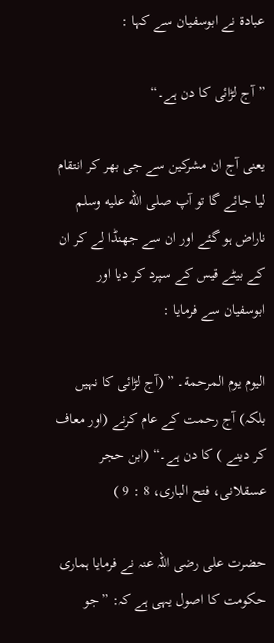عبادۃ نے ابوسفیان سے کہا :

”آج لڑائی کا دن ہے۔“

یعنی آج ان مشرکین سے جی بھر کر انتقام لیا جائے گا تو آپ صلى الله عليه وسلم ناراض ہو گئے اور ان سے جھنڈا لے کر ان کے بیٹے قیس کے سپرد کر دیا اور ابوسفیان سے فرمایا :

الیوم یوم المرحمة۔ ” (آج لڑائی کا نہیں بلکہ) آج رحمت کے عام کرنے (اور معاف کر دینے ) کا دن ہے۔“ (ابن حجر عسقلانی، فتح الباری، 8 : 9 )

حضرت علی رضی اللہ عنہ نے فرمایا ہماری حکومت کا اصول یہی ہے کہ: ”جو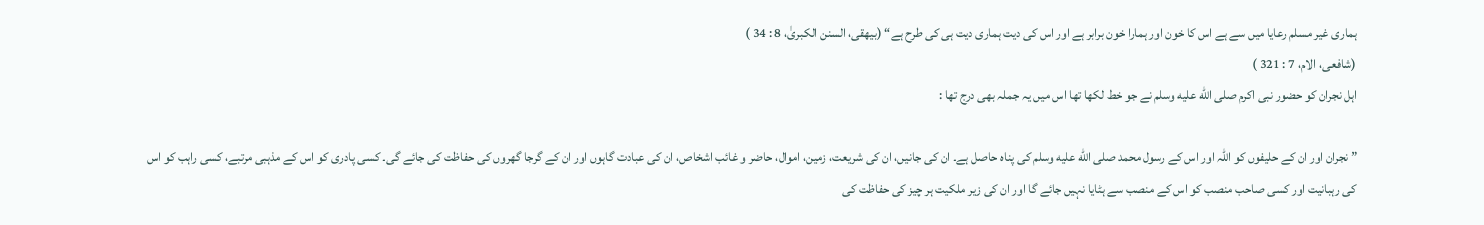ہماری غیر مسلم رعایا میں سے ہے اس کا خون اور ہمارا خون برابر ہے اور اس کی دیت ہماری دیت ہی کی طرح ہے“ (بیھقی، السنن الکبریٰ، 8 : 34 )
(شافعی، الام، 7 : 321 )
اہل نجران کو حضور نبی اکرم صلى الله عليه وسلم نے جو خط لکھا تھا اس میں یہ جملہ بھی درج تھا :

” نجران اور ان کے حلیفوں کو اللہ اور اس کے رسول محمد صلى الله عليه وسلم کی پناہ حاصل ہے۔ ان کی جانیں، ان کی شریعت، زمین، اموال، حاضر و غائب اشخاص، ان کی عبادت گاہوں اور ان کے گرجا گھروں کی حفاظت کی جائے گی۔ کسی پادری کو اس کے مذہبی مرتبے، کسی راہب کو اس کی رہبانیت اور کسی صاحب منصب کو اس کے منصب سے ہٹایا نہیں جائے گا اور ان کی زیر ملکیت ہر چیز کی حفاظت کی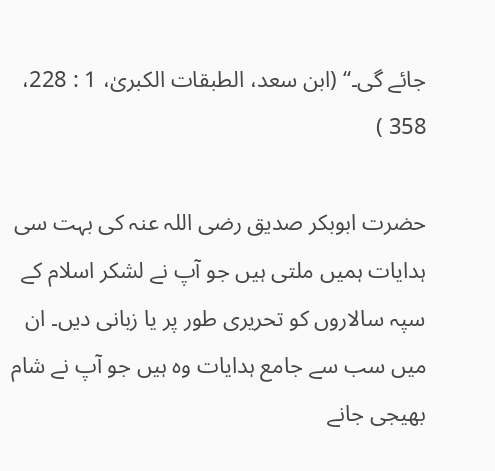جائے گی۔“ (ابن سعد، الطبقات الکبریٰ، 1 : 228، 358 )

حضرت ابوبکر صدیق رضی اللہ عنہ کی بہت سی ہدایات ہمیں ملتی ہیں جو آپ نے لشکر اسلام کے سپہ سالاروں کو تحریری طور پر یا زبانی دیں۔ ان میں سب سے جامع ہدایات وہ ہیں جو آپ نے شام بھیجی جانے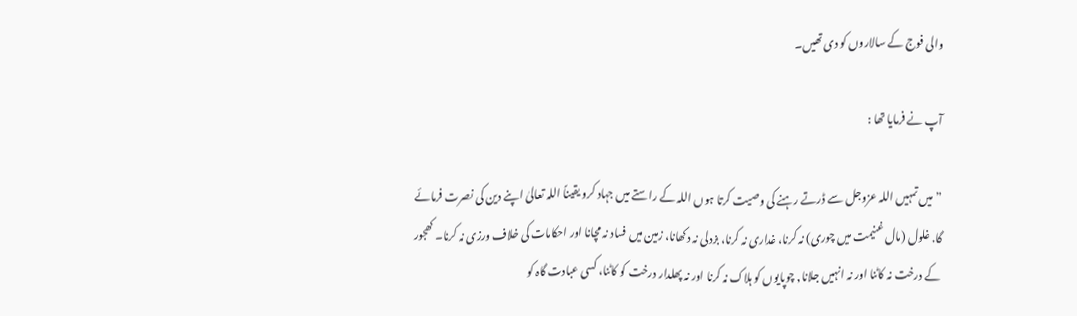والی فوج کے سالاروں کو دی تھیں۔

آپ نے فرمایا تھا :

”میں تمہیں اللہ عزوجل سے ڈرتے رہنے کی وصیت کرتا ہوں اللہ کے راستے میں جہاد کرو یقیناً اللہ تعالیٰ اپنے دین کی نصرت فرمائے گا. غلول (مال غنیمت میں چوری) نہ کرنا، غداری نہ کرنا، بزدلی نہ دکھانا، زمین میں فساد نہ مچانا اور احکامات کی خلاف ورزی نہ کرنا۔ کھجور کے درخت نہ کاٹنا اور نہ انہیں جلانا, چوپایوں کو ہلاک نہ کرنا اور نہ پھلدار درخت کو کاٹنا، کسی عبادت گاہ کو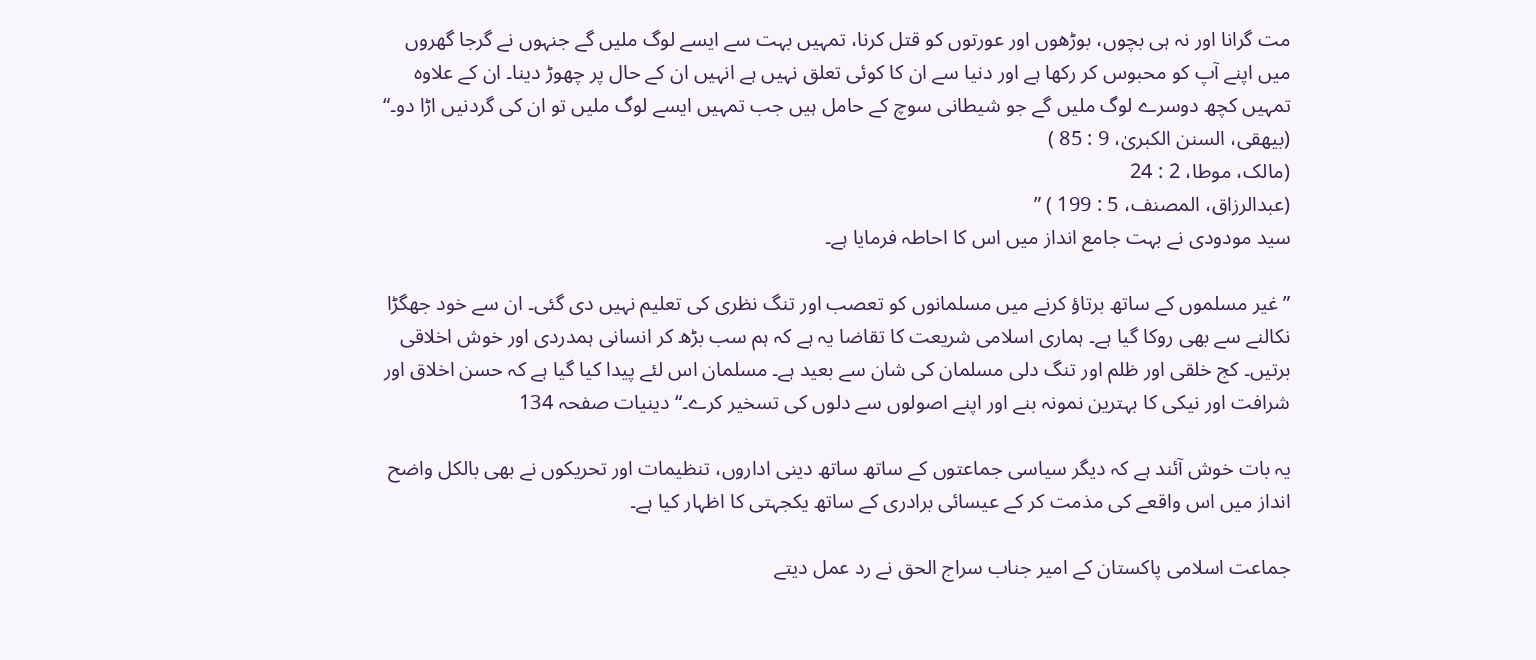مت گرانا اور نہ ہی بچوں، بوڑھوں اور عورتوں کو قتل کرنا، تمہیں بہت سے ایسے لوگ ملیں گے جنہوں نے گرجا گھروں میں اپنے آپ کو محبوس کر رکھا ہے اور دنیا سے ان کا کوئی تعلق نہیں ہے انہیں ان کے حال پر چھوڑ دینا۔ ان کے علاوہ تمہیں کچھ دوسرے لوگ ملیں گے جو شیطانی سوچ کے حامل ہیں جب تمہیں ایسے لوگ ملیں تو ان کی گردنیں اڑا دو۔“ (بیھقی، السنن الکبریٰ، 9 : 85 )
(مالک، موطا، 2 : 24
(عبدالرزاق، المصنف، 5 : 199 ) ”
سید مودودی نے بہت جامع انداز میں اس کا احاطہ فرمایا ہے۔

”غیر مسلموں کے ساتھ برتاؤ کرنے میں مسلمانوں کو تعصب اور تنگ نظری کی تعلیم نہیں دی گئی۔ ان سے خود جھگڑا نکالنے سے بھی روکا گیا ہے۔ ہماری اسلامی شریعت کا تقاضا یہ ہے کہ ہم سب بڑھ کر انسانی ہمدردی اور خوش اخلاقی برتیں۔ کج خلقی اور ظلم اور تنگ دلی مسلمان کی شان سے بعید ہے۔ مسلمان اس لئے پیدا کیا گیا ہے کہ حسن اخلاق اور شرافت اور نیکی کا بہترین نمونہ بنے اور اپنے اصولوں سے دلوں کی تسخیر کرے۔“ دینیات صفحہ 134

یہ بات خوش آئند ہے کہ دیگر سیاسی جماعتوں کے ساتھ ساتھ دینی اداروں، تنظیمات اور تحریکوں نے بھی بالکل واضح انداز میں اس واقعے کی مذمت کر کے عیسائی برادری کے ساتھ یکجہتی کا اظہار کیا ہے۔

جماعت اسلامی پاکستان کے امیر جناب سراج الحق نے رد عمل دیتے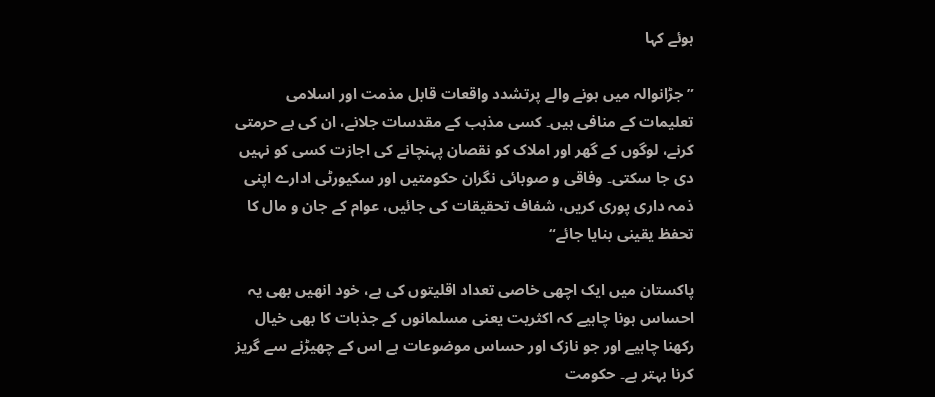ہوئے کہا

”جڑانوالہ میں ہونے والے پرتشدد واقعات قابل مذمت اور اسلامی تعلیمات کے منافی ہیں۔ کسی مذہب کے مقدسات جلانے، ان کی بے حرمتی کرنے، لوگوں کے گھر اور املاک کو نقصان پہنچانے کی اجازت کسی کو نہیں دی جا سکتی۔ وفاقی و صوبائی نگران حکومتیں اور سکیورٹی ادارے اپنی ذمہ داری پوری کریں، شفاف تحقیقات کی جائیں، عوام کے جان و مال کا تحفظ یقینی بنایا جائے“

پاکستان میں ایک اچھی خاصی تعداد اقلیتوں کی ہے، خود انھیں بھی یہ احساس ہونا چاہیے کہ اکثریت یعنی مسلمانوں کے جذبات کا بھی خیال رکھنا چاہیے اور جو نازک اور حساس موضوعات ہے اس کے چھیڑنے سے گریز کرنا بہتر ہے۔ حکومت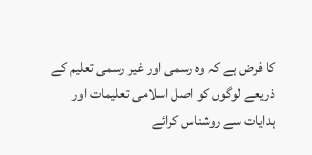کا فرض ہے کہ وہ رسمی اور غیر رسمی تعلیم کے ذریعے لوگوں کو اصل اسلامی تعلیمات اور ہدایات سے روشناس کرائے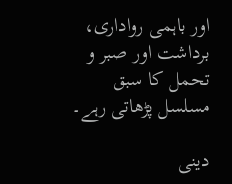اور باہمی رواداری، برداشت اور صبر و تحمل کا سبق مسلسل پڑھاتی رہے۔

دینی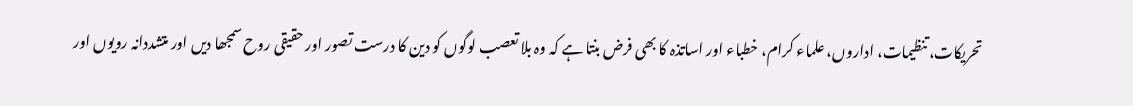تحریکات، تنظیمات، اداروں، علماء کرام، خطباء اور اساتذہ کا بھی فرض بنتا ہے کہ وہ بلا تعصب لوگوں کو دین کا درست تصور اور حقیقی روح سمجھا دیں اور متشددانہ رویوں اور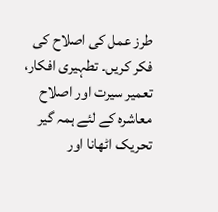طرز عمل کی اصلاح کی فکر کریں۔ تطہیری افکار، تعمیر سیرت اور اصلاح معاشرہ کے لئے ہمہ گیر تحریک اٹھانا اور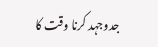جدوجہد کرنا وقت کا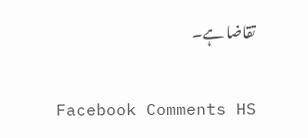تقاضا ہے۔

Facebook Comments HS